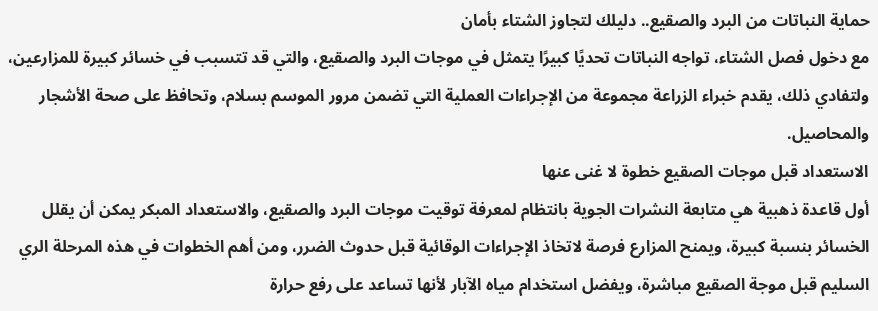حماية النباتات من البرد والصقيع.. دليلك لتجاوز الشتاء بأمان
مع دخول فصل الشتاء، تواجه النباتات تحديًا كبيرًا يتمثل في موجات البرد والصقيع، والتي قد تتسبب في خسائر كبيرة للمزارعين، ولتفادي ذلك، يقدم خبراء الزراعة مجموعة من الإجراءات العملية التي تضمن مرور الموسم بسلام، وتحافظ على صحة الأشجار والمحاصيل.
الاستعداد قبل موجات الصقيع خطوة لا غنى عنها
أول قاعدة ذهبية هي متابعة النشرات الجوية بانتظام لمعرفة توقيت موجات البرد والصقيع، والاستعداد المبكر يمكن أن يقلل الخسائر بنسبة كبيرة، ويمنح المزارع فرصة لاتخاذ الإجراءات الوقائية قبل حدوث الضرر، ومن أهم الخطوات في هذه المرحلة الري السليم قبل موجة الصقيع مباشرة، ويفضل استخدام مياه الآبار لأنها تساعد على رفع حرارة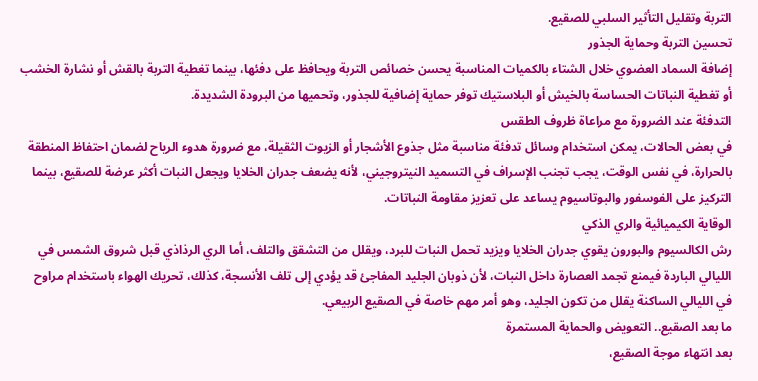التربة وتقليل التأثير السلبي للصقيع.
تحسين التربة وحماية الجذور
إضافة السماد العضوي خلال الشتاء بالكميات المناسبة يحسن خصائص التربة ويحافظ على دفئها، بينما تغطية التربة بالقش أو نشارة الخشب أو تغطية النباتات الحساسة بالخيش أو البلاستيك توفر حماية إضافية للجذور، وتحميها من البرودة الشديدة.
التدفئة عند الضرورة مع مراعاة ظروف الطقس
في بعض الحالات، يمكن استخدام وسائل تدفئة مناسبة مثل جذوع الأشجار أو الزيوت الثقيلة، مع ضرورة هدوء الرياح لضمان احتفاظ المنطقة بالحرارة، في نفس الوقت، يجب تجنب الإسراف في التسميد النيتروجيني، لأنه يضعف جدران الخلايا ويجعل النبات أكثر عرضة للصقيع، بينما التركيز على الفوسفور والبوتاسيوم يساعد على تعزيز مقاومة النباتات.
الوقاية الكيميائية والري الذكي
رش الكالسيوم والبورون يقوي جدران الخلايا ويزيد تحمل النبات للبرد، ويقلل من التشقق والتلف، أما الري الرذاذي قبل شروق الشمس في الليالي الباردة فيمنع تجمد العصارة داخل النبات، لأن ذوبان الجليد المفاجئ قد يؤدي إلى تلف الأنسجة، كذلك، تحريك الهواء باستخدام مراوح في الليالي الساكنة يقلل من تكون الجليد، وهو أمر مهم خاصة في الصقيع الربيعي.
ما بعد الصقيع.. التعويض والحماية المستمرة
بعد انتهاء موجة الصقيع،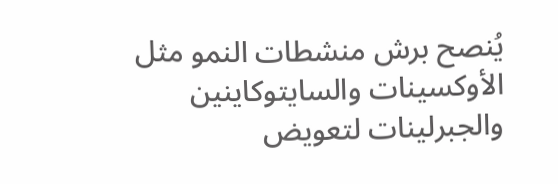يُنصح برش منشطات النمو مثل الأوكسينات والسايتوكاينين والجبرلينات لتعويض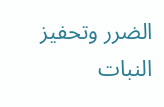الضرر وتحفيز النبات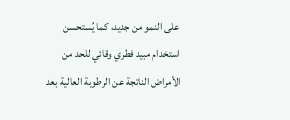على النمو من جديد، كما يُستحسن استخدام مبيد فطري وقائي للحد من الأمراض الناتجة عن الرطوبة العالية بعد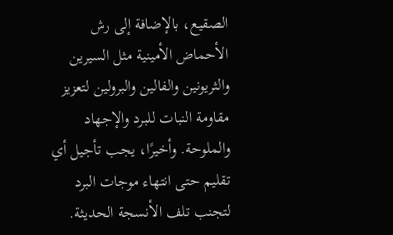الصقيع، بالإضافة إلى رش الأحماض الأمينية مثل السيرين والثريونين والفالين والبرولين لتعزيز مقاومة النبات للبرد والإجهاد والملوحة. وأخيرًا، يجب تأجيل أي تقليم حتى انتهاء موجات البرد لتجنب تلف الأنسجة الحديثة.